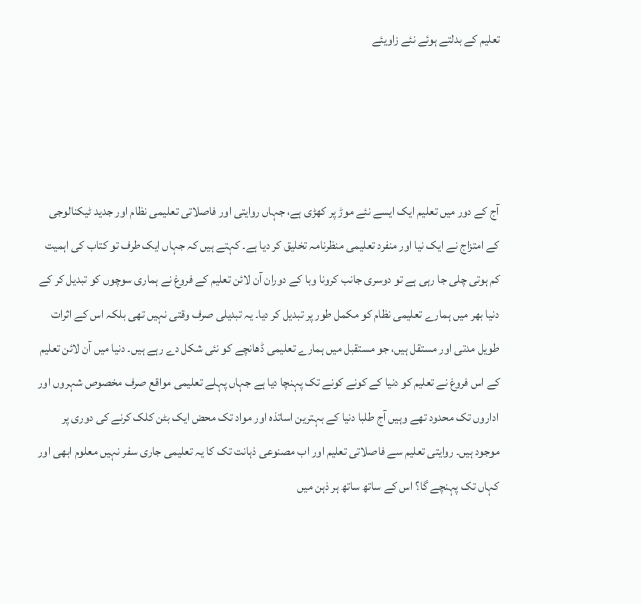تعلیم کے بدلتے ہوئے نئے زاویئے




آج کے دور میں تعلیم ایک ایسے نئے موڑ پر کھڑی ہے، جہاں روایتی اور فاصلاتی تعلیمی نظام اور جدید ٹیکنالوجی کے امتزاج نے ایک نیا اور منفرد تعلیمی منظرنامہ تخلیق کر دیا ہے۔ کہتے ہیں کہ جہاں ایک طرف تو کتاب کی اہمیت کم ہوتی چلی جا رہی ہے تو دوسری جانب کرونا وبا کے دوران آن لائن تعلیم کے فروغ نے ہماری سوچوں کو تبدیل کر کے دنیا بھر میں ہمارے تعلیمی نظام کو مکمل طور پر تبدیل کر دیا۔ یہ تبدیلی صرف وقتی نہیں تھی بلکہ اس کے اثرات طویل مدتی اور مستقل ہیں، جو مستقبل میں ہمارے تعلیمی ڈھانچے کو نئی شکل دے رہے ہیں۔ دنیا میں آن لائن تعلیم کے اس فروغ نے تعلیم کو دنیا کے کونے کونے تک پہنچا دیا ہے جہاں پہلے تعلیمی مواقع صرف مخصوص شہروں اور اداروں تک محدود تھے وہیں آج طلبا دنیا کے بہترین اساتذہ اور مواد تک محض ایک بٹن کلک کرنے کی دوری پر موجود ہیں۔ روایتی تعلیم سے فاصلاتی تعلیم اور اب مصنوعی ذہانت تک کا یہ تعلیمی جاری سفر نہیں معلوم ابھی اور کہاں تک پہنچے گا؟ اس کے ساتھ ساتھ ہر ذہن میں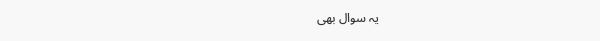یہ سوال بھی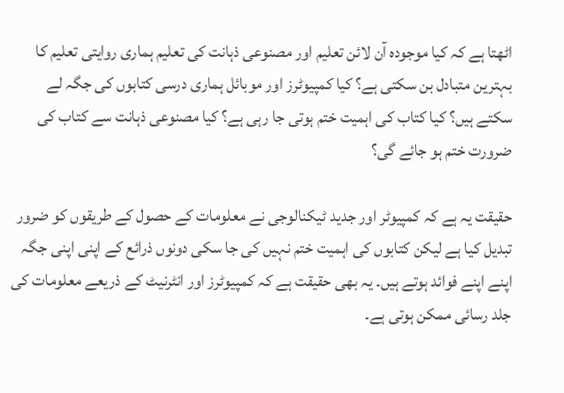اٹھتا ہے کہ کیا موجودہ آن لائن تعلیم اور مصنوعی ذہانت کی تعلیم ہماری روایتی تعلیم کا بہترین متبادل بن سکتی ہے؟ کیا کمپیوٹرز اور موبائل ہماری درسی کتابوں کی جگہ لے سکتے ہیں؟ کیا کتاب کی اہمیت ختم ہوتی جا رہی ہے؟ کیا مصنوعی ذہانت سے کتاب کی ضرورت ختم ہو جائے گی؟

حقیقت یہ ہے کہ کمپیوٹر اور جدید ٹیکنالوجی نے معلومات کے حصول کے طریقوں کو ضرور تبدیل کیا ہے لیکن کتابوں کی اہمیت ختم نہیں کی جا سکی دونوں ذرائع کے اپنی اپنی جگہ اپنے اپنے فوائد ہوتے ہیں۔ یہ بھی حقیقت ہے کہ کمپیوٹرز اور انٹرنیٹ کے ذریعے معلومات کی جلد رسائی ممکن ہوتی ہے۔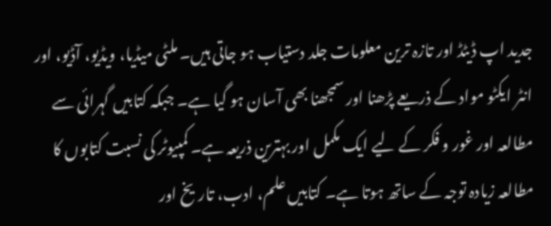جدید اپ ڈیٹڈ اور تازہ ترین معلومات جلد دستیاب ہو جاتی ہیں۔ ملٹی میڈیا، ویڈیو، آڈیو، اور انٹر ایکٹو مواد کے ذریعے پڑھنا اور سمجھنا بھی آسان ہو گیا ہے۔ جبکہ کتابیں گہرائی سے مطالعہ اور غور و فکر کے لیے ایک مکمل اور بہترین ذریعہ ہے۔ کمپیوٹر کی نسبت کتابوں کا مطالعہ زیادہ توجہ کے ساتھ ہوتا ہے۔ کتابیں علم، ادب، تاریخ اور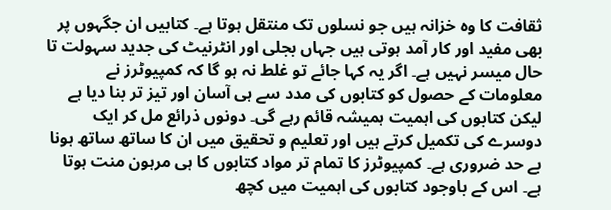ثقافت کا وہ خزانہ ہیں جو نسلوں تک منتقل ہوتا ہے۔ کتابیں ان جگہوں پر بھی مفید اور کار آمد ہوتی ہیں جہاں بجلی اور انٹرنیٹ کی جدید سہولت تا حال میسر نہیں ہے۔ اگر یہ کہا جائے تو غلط نہ ہو گا کہ کمپیوٹرز نے معلومات کے حصول کو کتابوں کی مدد سے ہی آسان اور تیز تر بنا دیا ہے لیکن کتابوں کی اہمیت ہمیشہ قائم رہے گی۔ دونوں ذرائع مل کر ایک دوسرے کی تکمیل کرتے ہیں اور تعلیم و تحقیق میں ان کا ساتھ ساتھ ہونا بے حد ضروری ہے۔ کمپیوٹرز کا تمام تر مواد کتابوں کا ہی مرہون منت ہوتا ہے۔ اس کے باوجود کتابوں کی اہمیت میں کچھ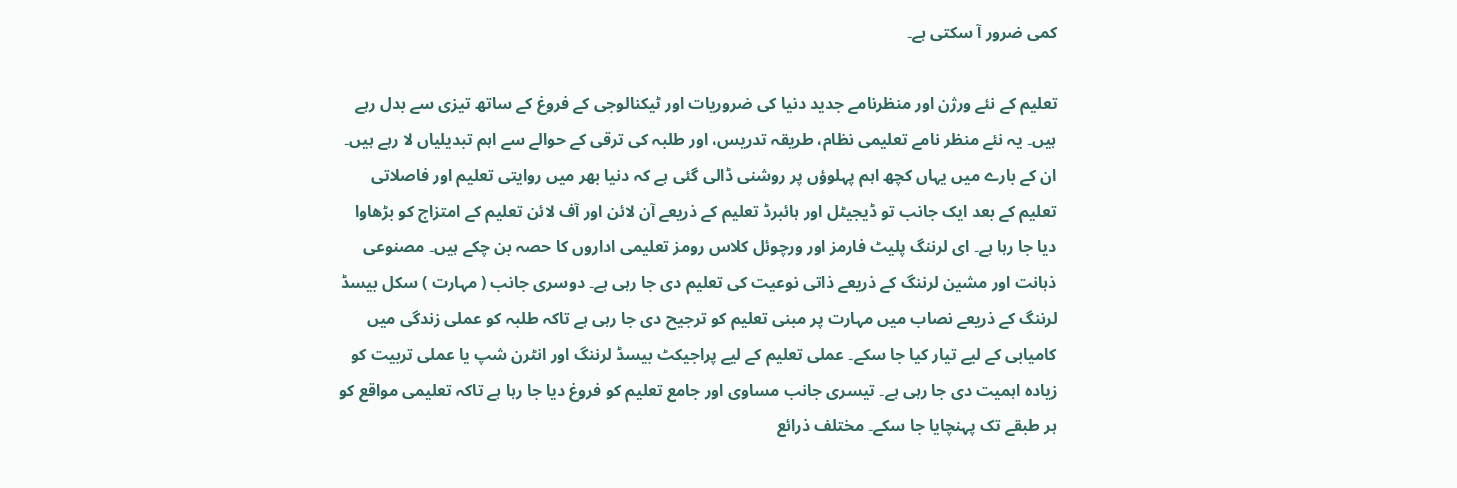کمی ضرور آ سکتی ہے۔

تعلیم کے نئے ورژن اور منظرنامے جدید دنیا کی ضروریات اور ٹیکنالوجی کے فروغ کے ساتھ تیزی سے بدل رہے ہیں۔ یہ نئے منظر نامے تعلیمی نظام، طریقہ تدریس، اور طلبہ کی ترقی کے حوالے سے اہم تبدیلیاں لا رہے ہیں۔ ان کے بارے میں یہاں کچھ اہم پہلوؤں پر روشنی ڈالی گئی ہے کہ دنیا بھر میں روایتی تعلیم اور فاصلاتی تعلیم کے بعد ایک جانب تو ڈیجیٹل اور ہائبرڈ تعلیم کے ذریعے آن لائن اور آف لائن تعلیم کے امتزاج کو بڑھاوا دیا جا رہا ہے۔ ای لرننگ پلیٹ فارمز اور ورچوئل کلاس رومز تعلیمی اداروں کا حصہ بن چکے ہیں۔ مصنوعی ذہانت اور مشین لرننگ کے ذریعے ذاتی نوعیت کی تعلیم دی جا رہی ہے۔ دوسری جانب ( مہارت ) سکل بیسڈ لرننگ کے ذریعے نصاب میں مہارت پر مبنی تعلیم کو ترجیح دی جا رہی ہے تاکہ طلبہ کو عملی زندگی میں کامیابی کے لیے تیار کیا جا سکے۔ عملی تعلیم کے لیے پراجیکٹ بیسڈ لرننگ اور انٹرن شپ یا عملی تربیت کو زیادہ اہمیت دی جا رہی ہے۔ تیسری جانب مساوی اور جامع تعلیم کو فروغ دیا جا رہا ہے تاکہ تعلیمی مواقع کو ہر طبقے تک پہنچایا جا سکے۔ مختلف ذرائع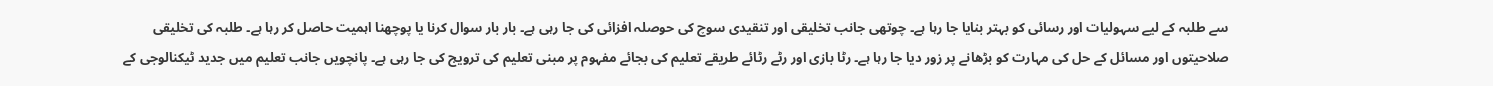سے طلبہ کے لیے سہولیات اور رسائی کو بہتر بنایا جا رہا ہے۔ چوتھی جانب تخلیقی اور تنقیدی سوچ کی حوصلہ افزائی کی جا رہی ہے۔ بار بار سوال کرنا یا پوچھنا اہمیت حاصل کر رہا ہے۔ طلبہ کی تخلیقی صلاحیتوں اور مسائل کے حل کی مہارت کو بڑھانے پر زور دیا جا رہا ہے۔ رٹا بازی اور رٹے رٹائے طریقے تعلیم کی بجائے مفہوم پر مبنی تعلیم کی ترویج کی جا رہی ہے۔ پانچویں جانب تعلیم میں جدید ٹیکنالوجی کے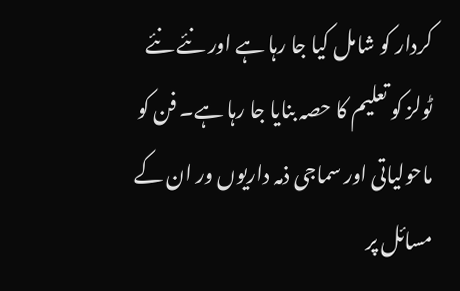کردار کو شامل کیا جا رہا ہے اور نئے نئے ٹولز کو تعلیم کا حصہ بنایا جا رہا ہے۔ فن کو ماحولیاتی اور سماجی ذمہ داریوں ور ان کے مسائل پر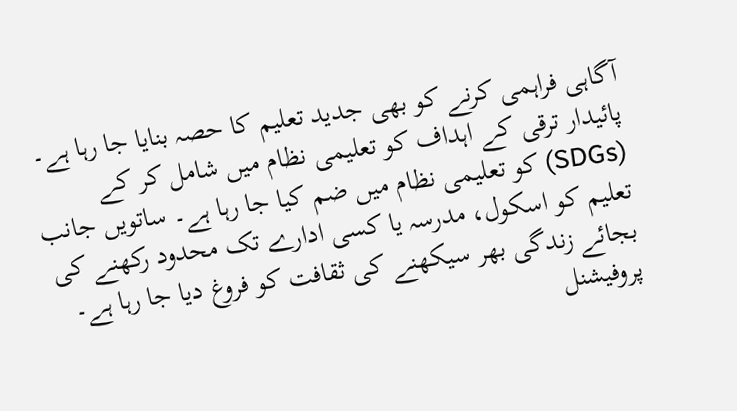آگاہی فراہمی کرنے کو بھی جدید تعلیم کا حصہ بنایا جا رہا ہے۔ پائیدار ترقی کے اہداف کو تعلیمی نظام میں شامل کر کے (SDGs) کو تعلیمی نظام میں ضم کیا جا رہا ہے۔ ساتویں جانب تعلیم کو اسکول، مدرسہ یا کسی ادارے تک محدود رکھنے کی بجائے زندگی بھر سیکھنے کی ثقافت کو فروغ دیا جا رہا ہے۔ پروفیشنل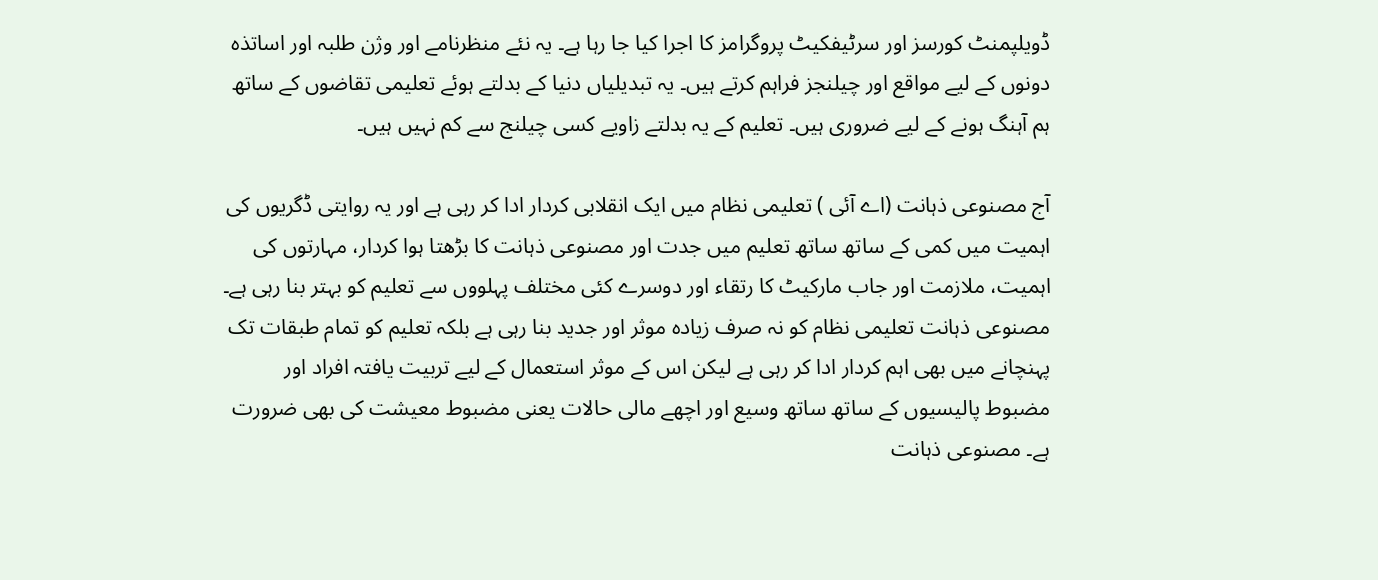ڈویلپمنٹ کورسز اور سرٹیفکیٹ پروگرامز کا اجرا کیا جا رہا ہے۔ یہ نئے منظرنامے اور وژن طلبہ اور اساتذہ دونوں کے لیے مواقع اور چیلنجز فراہم کرتے ہیں۔ یہ تبدیلیاں دنیا کے بدلتے ہوئے تعلیمی تقاضوں کے ساتھ ہم آہنگ ہونے کے لیے ضروری ہیں۔ تعلیم کے یہ بدلتے زاویے کسی چیلنج سے کم نہیں ہیں۔

آج مصنوعی ذہانت (اے آئی ) تعلیمی نظام میں ایک انقلابی کردار ادا کر رہی ہے اور یہ روایتی ڈگریوں کی اہمیت میں کمی کے ساتھ ساتھ تعلیم میں جدت اور مصنوعی ذہانت کا بڑھتا ہوا کردار، مہارتوں کی اہمیت، ملازمت اور جاب مارکیٹ کا رتقاء اور دوسرے کئی مختلف پہلووں سے تعلیم کو بہتر بنا رہی ہے۔ مصنوعی ذہانت تعلیمی نظام کو نہ صرف زیادہ موثر اور جدید بنا رہی ہے بلکہ تعلیم کو تمام طبقات تک پہنچانے میں بھی اہم کردار ادا کر رہی ہے لیکن اس کے موثر استعمال کے لیے تربیت یافتہ افراد اور مضبوط پالیسیوں کے ساتھ ساتھ وسیع اور اچھے مالی حالات یعنی مضبوط معیشت کی بھی ضرورت ہے۔ مصنوعی ذہانت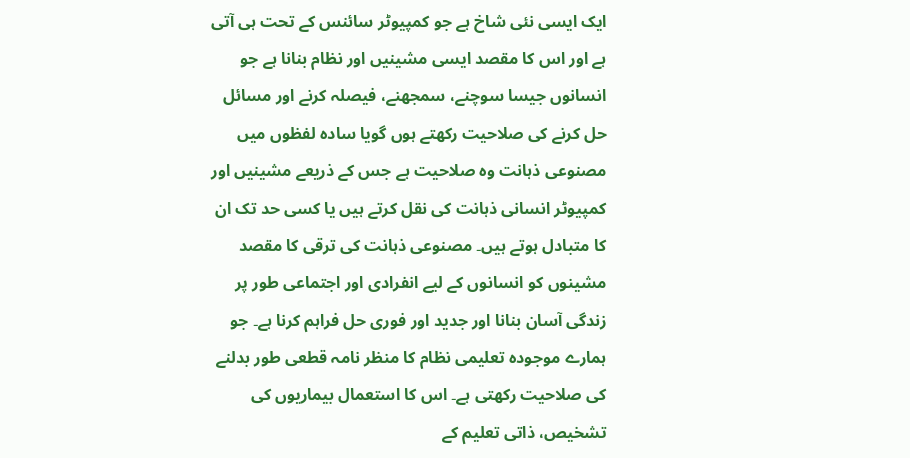ایک ایسی نئی شاخ ہے جو کمپیوٹر سائنس کے تحت ہی آتی ہے اور اس کا مقصد ایسی مشینیں اور نظام بنانا ہے جو انسانوں جیسا سوچنے، سمجھنے، فیصلہ کرنے اور مسائل حل کرنے کی صلاحیت رکھتے ہوں گویا سادہ لفظوں میں مصنوعی ذہانت وہ صلاحیت ہے جس کے ذریعے مشینیں اور کمپیوٹر انسانی ذہانت کی نقل کرتے ہیں یا کسی حد تک ان کا متبادل ہوتے ہیں۔ مصنوعی ذہانت کی ترقی کا مقصد مشینوں کو انسانوں کے لیے انفرادی اور اجتماعی طور پر زندگی آسان بنانا اور جدید اور فوری حل فراہم کرنا ہے۔ جو ہمارے موجودہ تعلیمی نظام کا منظر نامہ قطعی طور بدلنے کی صلاحیت رکھتی ہے۔ اس کا استعمال بیماریوں کی تشخیص، ذاتی تعلیم کے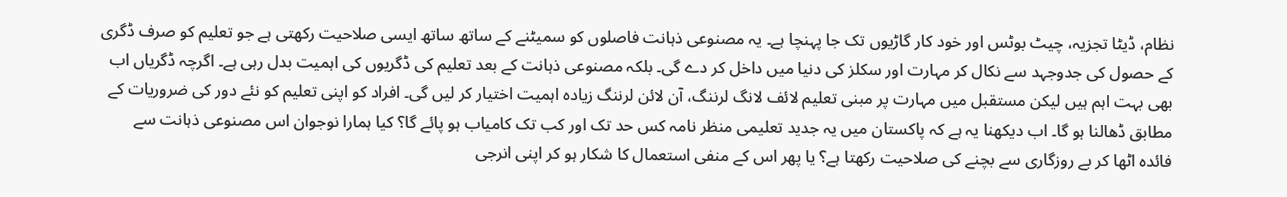نظام، ڈیٹا تجزیہ، چیٹ بوٹس اور خود کار گاڑیوں تک جا پہنچا ہے۔ یہ مصنوعی ذہانت فاصلوں کو سمیٹنے کے ساتھ ساتھ ایسی صلاحیت رکھتی ہے جو تعلیم کو صرف ڈگری کے حصول کی جدوجہد سے نکال کر مہارت اور سکلز کی دنیا میں داخل کر دے گی۔ بلکہ مصنوعی ذہانت کے بعد تعلیم کی ڈگریوں کی اہمیت بدل رہی ہے۔ اگرچہ ڈگریاں اب بھی بہت اہم ہیں لیکن مستقبل میں مہارت پر مبنی تعلیم لائف لانگ لرننگ، آن لائن لرننگ زیادہ اہمیت اختیار کر لیں گی۔ افراد کو اپنی تعلیم کو نئے دور کی ضروریات کے مطابق ڈھالنا ہو گا۔ اب دیکھنا یہ ہے کہ پاکستان میں یہ جدید تعلیمی منظر نامہ کس حد تک اور کب تک کامیاب ہو پائے گا؟ کیا ہمارا نوجوان اس مصنوعی ذہانت سے فائدہ اٹھا کر بے روزگاری سے بچنے کی صلاحیت رکھتا ہے؟ یا پھر اس کے منفی استعمال کا شکار ہو کر اپنی انرجی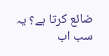ضائع کرتا ہے؟ یہ سب اب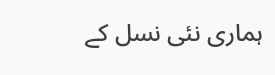ہماری نئی نسل کے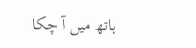ہاتھ میں آ چکا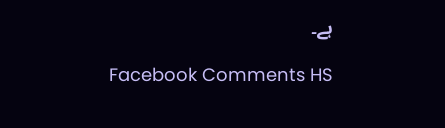ہے۔

Facebook Comments HS